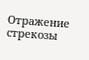Отражение стрекозы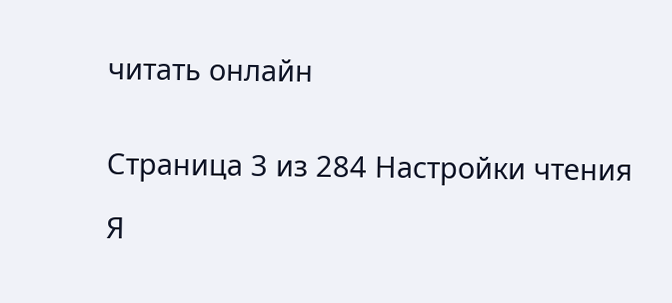читать онлайн


Страница 3 из 284 Настройки чтения

Я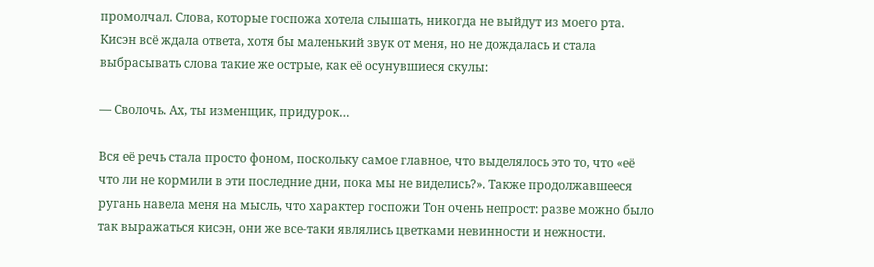промолчал. Слова, которые госпожа хотела слышать, никогда не выйдут из моего рта. Кисэн всё ждала ответа, хотя бы маленький звук от меня, но не дождалась и стала выбрасывать слова такие же острые, как её осунувшиеся скулы:

— Сволочь. Ах, ты изменщик, придурок…

Вся её речь стала просто фоном, поскольку самое главное, что выделялось это то, что «её что ли не кормили в эти последние дни, пока мы не виделись?». Также продолжавшееся ругань навела меня на мысль, что характер госпожи Тон очень непрост: разве можно было так выражаться кисэн, они же все-таки являлись цветками невинности и нежности.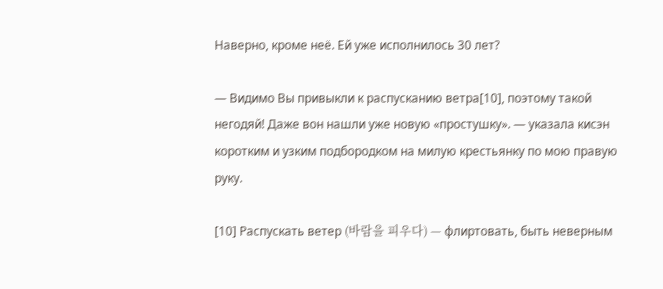Наверно, кроме неё. Ей уже исполнилось 30 лет?

— Видимо Вы привыкли к распусканию ветра[10], поэтому такой негодяй! Даже вон нашли уже новую «простушку». — указала кисэн коротким и узким подбородком на милую крестьянку по мою правую руку.

[10] Распускать ветер (바람을 피우다) — флиртовать, быть неверным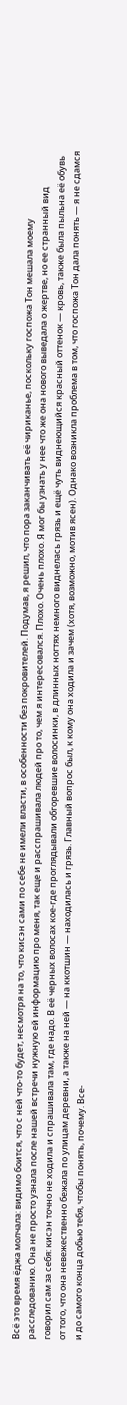Всё это время ёджа молчала: видимо боится, что с ней что-то будет, несмотря на то, что кисэн сами по себе не имели власти, в особенности без покровителей. Подумав, я решил, что пора заканчивать её чириканье, поскольку госпожа Тон мешала моему расследованию. Она не просто узнала после нашей встречи нужную ей информацию про меня, так еще и расспрашивала людей про то, чем я интересовался. Плохо. Очень плохо. Я мог бы узнать у нее что же она нового выведала о жертве, но ее странный вид говорил сам за себя: кисэн точно не ходила и спрашивала там, где надо. В её черных волосах кое-где проглядывали обгоревшие волосинки, в длинных ногтях немного виднелась грязь и ещё чуть виднеющийся красный оттенок — кровь, также была пыльна её обувь от того, что она невежественно бежала по улицам деревни, а также на ней — на ккотшин — находилась и грязь. Главный вопрос был, к кому она ходила и зачем (хотя, возможно, мотив ясен). Однако возникла проблема в том, что госпожа Тон дала понять — я не сдамся и до самого конца добью тебя, чтобы понять, почему. Все-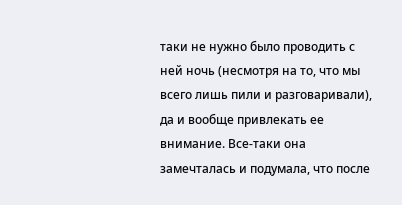таки не нужно было проводить с ней ночь (несмотря на то, что мы всего лишь пили и разговаривали), да и вообще привлекать ее внимание. Все-таки она замечталась и подумала, что после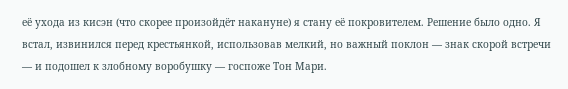её ухода из кисэн (что скорее произойдёт накануне) я стану её покровителем. Решение было одно. Я встал, извинился перед крестьянкой, использовав мелкий, но важный поклон — знак скорой встречи — и подошел к злобному воробушку — госпоже Тон Мари.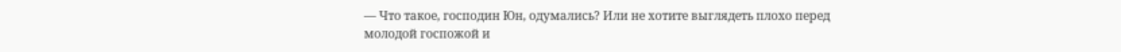— Что такое, господин Юн, одумались? Или не хотите выглядеть плохо перед молодой госпожой и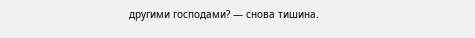другими господами? — снова тишина.